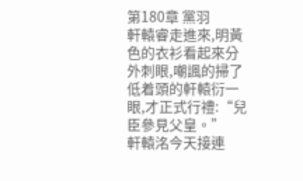第180章 黨羽
軒轅睿走進來,明黃色的衣衫看起來分外刺眼,嘲諷的掃了低着頭的軒轅衍一眼,才正式行禮:“兒臣參見父皇。”
軒轅洺今天接連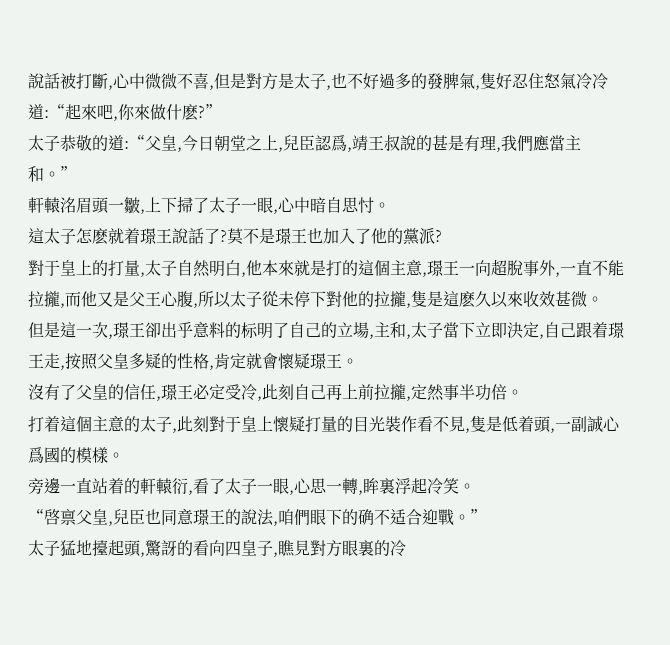說話被打斷,心中微微不喜,但是對方是太子,也不好過多的發脾氣,隻好忍住怒氣冷冷道:“起來吧,你來做什麽?”
太子恭敬的道:“父皇,今日朝堂之上,兒臣認爲,靖王叔說的甚是有理,我們應當主和。”
軒轅洺眉頭一皺,上下掃了太子一眼,心中暗自思忖。
這太子怎麽就着璟王說話了?莫不是璟王也加入了他的黨派?
對于皇上的打量,太子自然明白,他本來就是打的這個主意,璟王一向超脫事外,一直不能拉攏,而他又是父王心腹,所以太子從未停下對他的拉攏,隻是這麽久以來收效甚微。
但是這一次,璟王卻出乎意料的标明了自己的立場,主和,太子當下立即決定,自己跟着璟王走,按照父皇多疑的性格,肯定就會懷疑璟王。
沒有了父皇的信任,璟王必定受冷,此刻自己再上前拉攏,定然事半功倍。
打着這個主意的太子,此刻對于皇上懷疑打量的目光裝作看不見,隻是低着頭,一副誠心爲國的模樣。
旁邊一直站着的軒轅衍,看了太子一眼,心思一轉,眸裏浮起冷笑。
“啓禀父皇,兒臣也同意璟王的說法,咱們眼下的确不适合迎戰。”
太子猛地擡起頭,驚訝的看向四皇子,瞧見對方眼裏的冷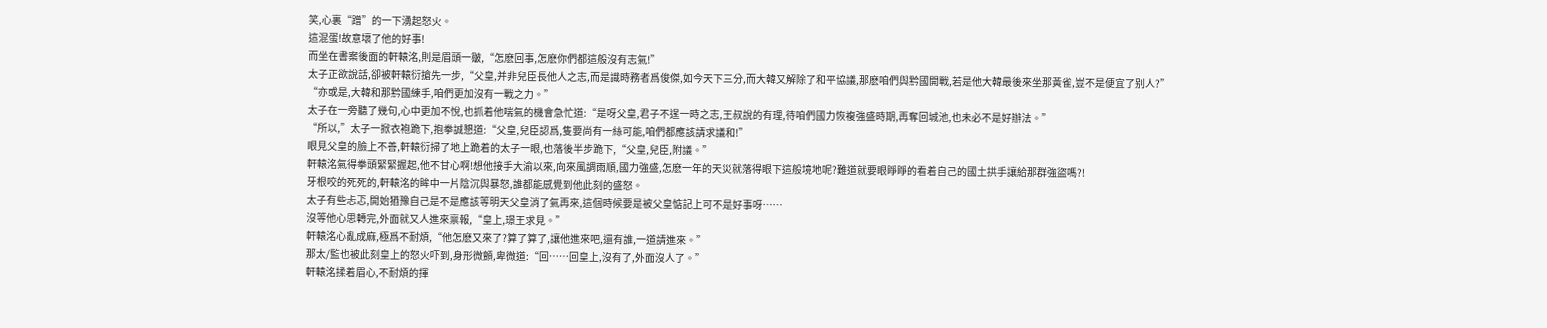笑,心裏“蹭”的一下湧起怒火。
這混蛋!故意壞了他的好事!
而坐在書案後面的軒轅洺,則是眉頭一皺,“怎麽回事,怎麽你們都這般沒有志氣!”
太子正欲說話,卻被軒轅衍搶先一步,“父皇,并非兒臣長他人之志,而是識時務者爲俊傑,如今天下三分,而大韓又解除了和平協議,那麽咱們與黔國開戰,若是他大韓最後來坐那黃雀,豈不是便宜了别人?”
“亦或是,大韓和那黔國練手,咱們更加沒有一戰之力。”
太子在一旁聽了幾句,心中更加不悅,也抓着他喘氣的機會急忙道:“是呀父皇,君子不逞一時之志,王叔說的有理,待咱們國力恢複強盛時期,再奪回城池,也未必不是好辦法。”
“所以,”太子一掀衣袍跪下,抱拳誠懇道:“父皇,兒臣認爲,隻要尚有一絲可能,咱們都應該請求議和!”
眼見父皇的臉上不善,軒轅衍掃了地上跪着的太子一眼,也落後半步跪下,“父皇,兒臣,附議。”
軒轅洺氣得拳頭緊緊握起,他不甘心啊!想他接手大渝以來,向來風調雨順,國力強盛,怎麽一年的天災就落得眼下這般境地呢?難道就要眼睜睜的看着自己的國土拱手讓給那群強盜嗎?!
牙根咬的死死的,軒轅洺的眸中一片陰沉與暴怒,誰都能感覺到他此刻的盛怒。
太子有些忐忑,開始猶豫自己是不是應該等明天父皇消了氣再來,這個時候要是被父皇惦記上可不是好事呀……
沒等他心思轉完,外面就又人進來禀報,“皇上,璟王求見。”
軒轅洺心亂成麻,極爲不耐煩,“他怎麽又來了?算了算了,讓他進來吧,還有誰,一道請進來。”
那太/監也被此刻皇上的怒火吓到,身形微顫,卑微道:“回……回皇上,沒有了,外面沒人了。”
軒轅洺揉着眉心,不耐煩的揮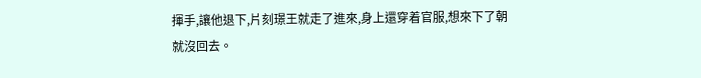揮手,讓他退下,片刻璟王就走了進來,身上還穿着官服,想來下了朝就沒回去。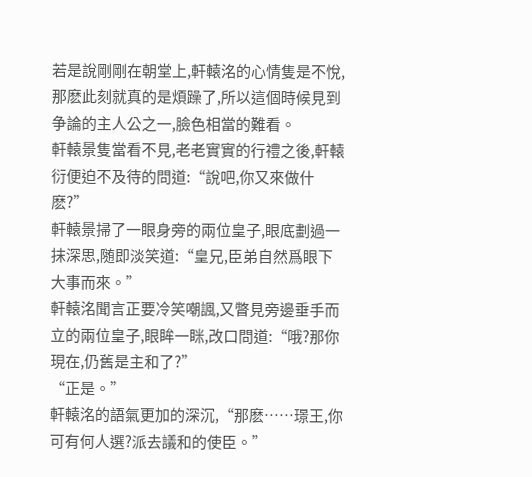若是說剛剛在朝堂上,軒轅洺的心情隻是不悅,那麽此刻就真的是煩躁了,所以這個時候見到争論的主人公之一,臉色相當的難看。
軒轅景隻當看不見,老老實實的行禮之後,軒轅衍便迫不及待的問道:“說吧,你又來做什麽?”
軒轅景掃了一眼身旁的兩位皇子,眼底劃過一抹深思,随即淡笑道:“皇兄,臣弟自然爲眼下大事而來。”
軒轅洺聞言正要冷笑嘲諷,又瞥見旁邊垂手而立的兩位皇子,眼眸一眯,改口問道:“哦?那你現在,仍舊是主和了?”
“正是。”
軒轅洺的語氣更加的深沉,“那麽……璟王,你可有何人選?派去議和的使臣。”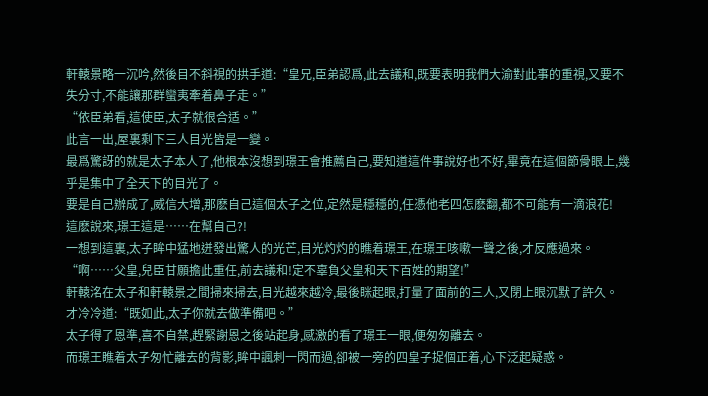軒轅景略一沉吟,然後目不斜視的拱手道:“皇兄,臣弟認爲,此去議和,既要表明我們大渝對此事的重視,又要不失分寸,不能讓那群蠻夷牽着鼻子走。”
“依臣弟看,這使臣,太子就很合适。”
此言一出,屋裏剩下三人目光皆是一變。
最爲驚訝的就是太子本人了,他根本沒想到璟王會推薦自己,要知道這件事說好也不好,畢竟在這個節骨眼上,幾乎是集中了全天下的目光了。
要是自己辦成了,威信大增,那麽自己這個太子之位,定然是穩穩的,任憑他老四怎麽翻,都不可能有一滴浪花!
這麽說來,璟王這是……在幫自己?!
一想到這裏,太子眸中猛地迸發出驚人的光芒,目光灼灼的瞧着璟王,在璟王咳嗽一聲之後,才反應過來。
“啊……父皇,兒臣甘願擔此重任,前去議和!定不辜負父皇和天下百姓的期望!”
軒轅洺在太子和軒轅景之間掃來掃去,目光越來越冷,最後眯起眼,打量了面前的三人,又閉上眼沉默了許久。
才冷冷道:“既如此,太子你就去做準備吧。”
太子得了恩準,喜不自禁,趕緊謝恩之後站起身,感激的看了璟王一眼,便匆匆離去。
而璟王瞧着太子匆忙離去的背影,眸中諷刺一閃而過,卻被一旁的四皇子捉個正着,心下泛起疑惑。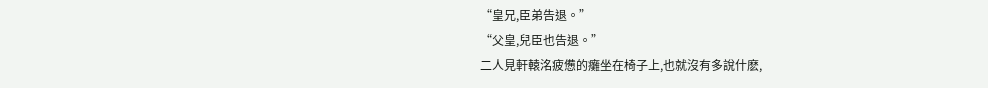“皇兄,臣弟告退。”
“父皇,兒臣也告退。”
二人見軒轅洺疲憊的癱坐在椅子上,也就沒有多說什麽,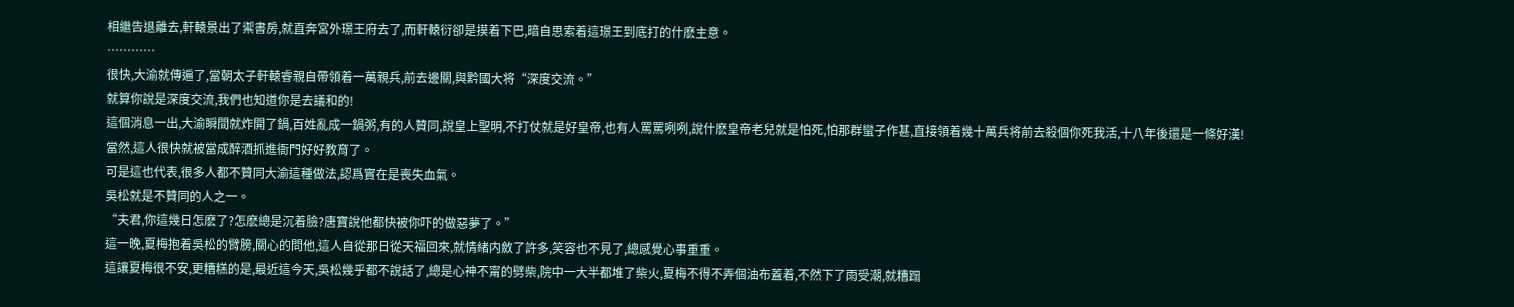相繼告退離去,軒轅景出了禦書房,就直奔宮外璟王府去了,而軒轅衍卻是摸着下巴,暗自思索着這璟王到底打的什麽主意。
…………
很快,大渝就傳遍了,當朝太子軒轅睿親自帶領着一萬親兵,前去邊關,與黔國大将“深度交流。”
就算你說是深度交流,我們也知道你是去議和的!
這個消息一出,大渝瞬間就炸開了鍋,百姓亂成一鍋粥,有的人贊同,說皇上聖明,不打仗就是好皇帝,也有人罵罵咧咧,說什麽皇帝老兒就是怕死,怕那群蠻子作甚,直接領着幾十萬兵将前去殺個你死我活,十八年後還是一條好漢!
當然,這人很快就被當成醉酒抓進衙門好好教育了。
可是這也代表,很多人都不贊同大渝這種做法,認爲實在是喪失血氣。
吳松就是不贊同的人之一。
“夫君,你這幾日怎麽了?怎麽總是沉着臉?唐寶說他都快被你吓的做惡夢了。”
這一晚,夏梅抱着吳松的臂膀,關心的問他,這人自從那日從天福回來,就情緒内斂了許多,笑容也不見了,總感覺心事重重。
這讓夏梅很不安,更糟糕的是,最近這今天,吳松幾乎都不說話了,總是心神不甯的劈柴,院中一大半都堆了柴火,夏梅不得不弄個油布蓋着,不然下了雨受潮,就糟蹋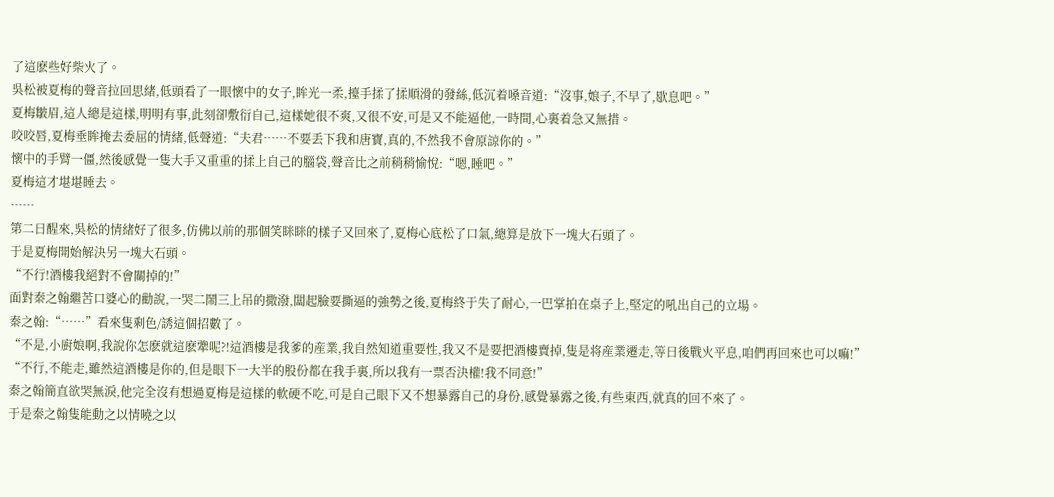了這麽些好柴火了。
吳松被夏梅的聲音拉回思緒,低頭看了一眼懷中的女子,眸光一柔,擡手揉了揉順滑的發絲,低沉着嗓音道:“沒事,娘子,不早了,歇息吧。”
夏梅皺眉,這人總是這樣,明明有事,此刻卻敷衍自己,這樣她很不爽,又很不安,可是又不能逼他,一時間,心裏着急又無措。
咬咬唇,夏梅垂眸掩去委屈的情緒,低聲道:“夫君……不要丢下我和唐寶,真的,不然我不會原諒你的。”
懷中的手臂一僵,然後感覺一隻大手又重重的揉上自己的腦袋,聲音比之前稍稍愉悅:“嗯,睡吧。”
夏梅這才堪堪睡去。
……
第二日醒來,吳松的情緒好了很多,仿佛以前的那個笑眯眯的樣子又回來了,夏梅心底松了口氣,總算是放下一塊大石頭了。
于是夏梅開始解決另一塊大石頭。
“不行!酒樓我絕對不會關掉的!”
面對秦之翰繼苦口婆心的勸說,一哭二鬧三上吊的撒潑,闆起臉要撕逼的強勢之後,夏梅終于失了耐心,一巴掌拍在桌子上,堅定的吼出自己的立場。
秦之翰:“……”看來隻剩色/誘這個招數了。
“不是,小廚娘啊,我說你怎麽就這麽犟呢?!這酒樓是我爹的産業,我自然知道重要性,我又不是要把酒樓賣掉,隻是将産業遷走,等日後戰火平息,咱們再回來也可以嘛!”
“不行,不能走,雖然這酒樓是你的,但是眼下一大半的股份都在我手裏,所以我有一票否決權!我不同意!”
秦之翰簡直欲哭無淚,他完全沒有想過夏梅是這樣的軟硬不吃,可是自己眼下又不想暴露自己的身份,感覺暴露之後,有些東西,就真的回不來了。
于是秦之翰隻能動之以情曉之以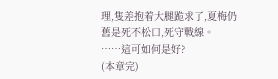理,隻差抱着大腿跪求了,夏梅仍舊是死不松口,死守戰線。
……這可如何是好?
(本章完)